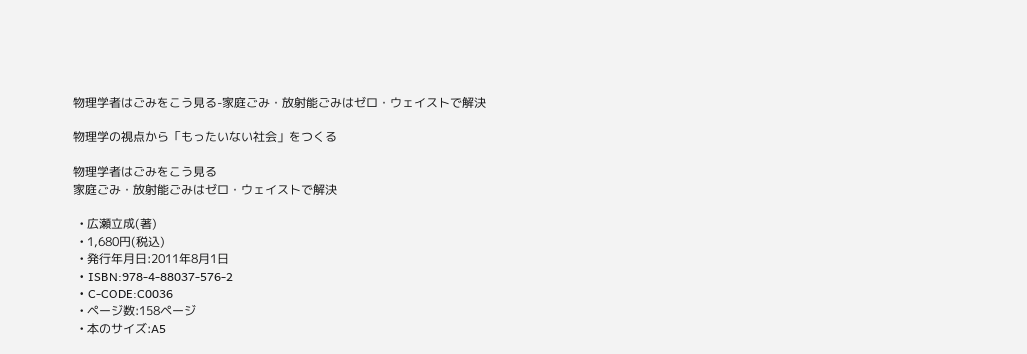物理学者はごみをこう見る-家庭ごみ・放射能ごみはゼロ・ウェイストで解決

物理学の視点から「もったいない社会」をつくる

物理学者はごみをこう見る
家庭ごみ・放射能ごみはゼロ・ウェイストで解決

  • 広瀬立成(著)
  • 1,680円(税込)
  • 発行年月日:2011年8月1日
  • ISBN:978-4-88037-576-2
  • C-CODE:C0036
  • ページ数:158ページ
  • 本のサイズ:A5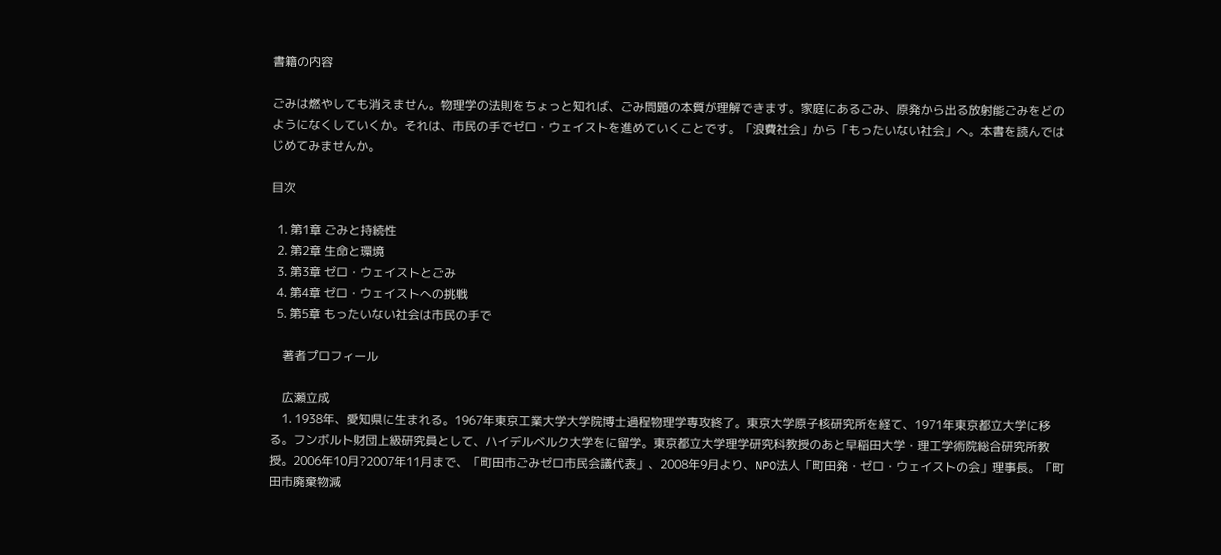書籍の内容

ごみは燃やしても消えません。物理学の法則をちょっと知れば、ごみ問題の本質が理解できます。家庭にあるごみ、原発から出る放射能ごみをどのようになくしていくか。それは、市民の手でゼロ・ウェイストを進めていくことです。「浪費社会」から「もったいない社会」へ。本書を読んではじめてみませんか。

目次

  1. 第1章 ごみと持続性
  2. 第2章 生命と環境
  3. 第3章 ゼロ・ウェイストとごみ
  4. 第4章 ゼロ・ウェイストへの挑戦
  5. 第5章 もったいない社会は市民の手で

    著者プロフィール

    広瀬立成
    1. 1938年、愛知県に生まれる。1967年東京工業大学大学院博士過程物理学専攻終了。東京大学原子核研究所を経て、1971年東京都立大学に移る。フンボルト財団上級研究員として、ハイデルベルク大学をに留学。東京都立大学理学研究科教授のあと早稲田大学・理工学術院総合研究所教授。2006年10月?2007年11月まで、「町田市ごみゼロ市民会議代表」、2008年9月より、NPO法人「町田発・ゼロ・ウェイストの会」理事長。「町田市廃棄物減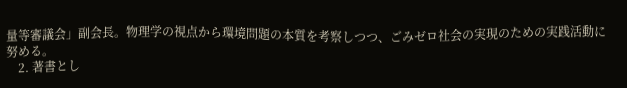量等審議会」副会長。物理学の視点から環境問題の本質を考察しつつ、ごみゼロ社会の実現のための実践活動に努める。
    2. 著書とし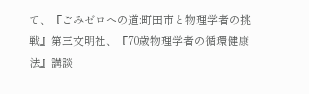て、『ごみゼロへの道:町田市と物理学者の挑戦』第三文明社、『70歳物理学者の循環健康法』講談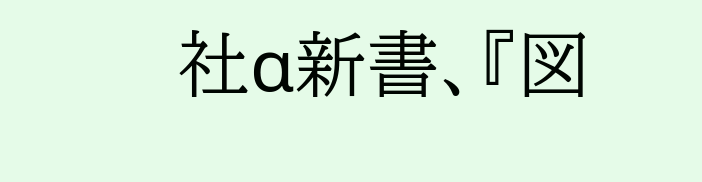社α新書、『図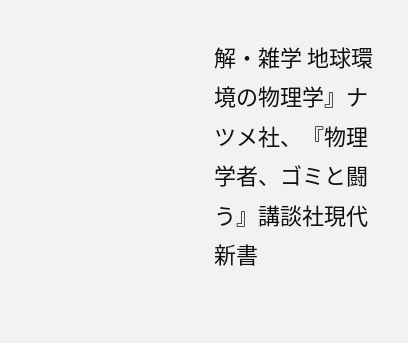解・雑学 地球環境の物理学』ナツメ社、『物理学者、ゴミと闘う』講談社現代新書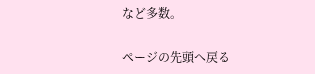など多数。

ページの先頭へ戻る